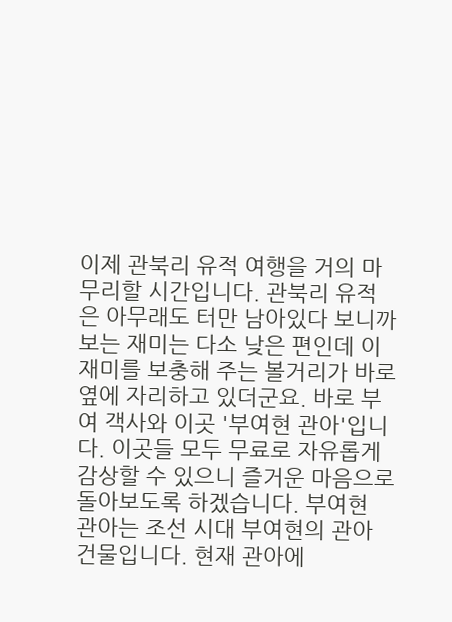이제 관북리 유적 여행을 거의 마무리할 시간입니다. 관북리 유적은 아무래도 터만 남아있다 보니까 보는 재미는 다소 낮은 편인데 이 재미를 보충해 주는 볼거리가 바로 옆에 자리하고 있더군요. 바로 부여 객사와 이곳 '부여현 관아'입니다. 이곳들 모두 무료로 자유롭게 감상할 수 있으니 즐거운 마음으로 돌아보도록 하겠습니다. 부여현 관아는 조선 시대 부여현의 관아 건물입니다. 현재 관아에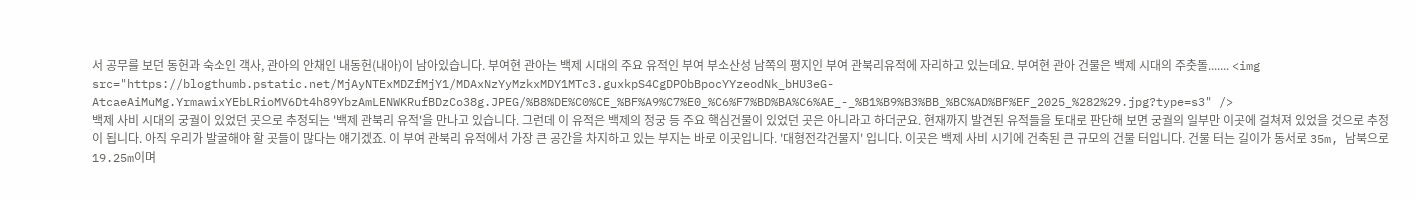서 공무를 보던 동헌과 숙소인 객사, 관아의 안채인 내동헌(내아)이 남아있습니다. 부여현 관아는 백제 시대의 주요 유적인 부여 부소산성 남쪽의 평지인 부여 관북리유적에 자리하고 있는데요. 부여현 관아 건물은 백제 시대의 주춧돌....... <img src="https://blogthumb.pstatic.net/MjAyNTExMDZfMjY1/MDAxNzYyMzkxMDY1MTc3.guxkpS4CgDPObBpocYYzeodNk_bHU3eG-AtcaeAiMuMg.YrmawixYEbLRioMV6Dt4h89YbzAmLENWKRufBDzCo38g.JPEG/%B8%DE%C0%CE_%BF%A9%C7%E0_%C6%F7%BD%BA%C6%AE_-_%B1%B9%B3%BB_%BC%AD%BF%EF_2025_%282%29.jpg?type=s3" />
백제 사비 시대의 궁궐이 있었던 곳으로 추정되는 '백제 관북리 유적'을 만나고 있습니다. 그런데 이 유적은 백제의 정궁 등 주요 핵심건물이 있었던 곳은 아니라고 하더군요. 현재까지 발견된 유적들을 토대로 판단해 보면 궁궐의 일부만 이곳에 걸쳐져 있었을 것으로 추정이 됩니다. 아직 우리가 발굴해야 할 곳들이 많다는 얘기겠죠. 이 부여 관북리 유적에서 가장 큰 공간을 차지하고 있는 부지는 바로 이곳입니다. '대형전각건물지' 입니다. 이곳은 백제 사비 시기에 건축된 큰 규모의 건물 터입니다. 건물 터는 길이가 동서로 35m, 남북으로 19.25m이며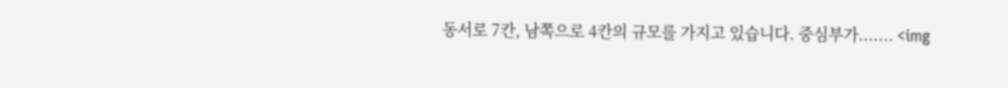동서로 7칸, 남쪽으로 4칸의 규모를 가지고 있습니다. 중심부가....... <img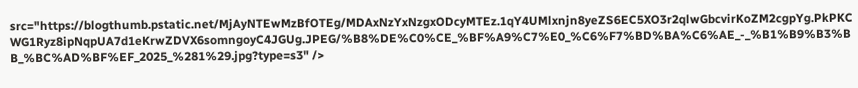src="https://blogthumb.pstatic.net/MjAyNTEwMzBfOTEg/MDAxNzYxNzgxODcyMTEz.1qY4UMlxnjn8yeZS6EC5XO3r2qlwGbcvirKoZM2cgpYg.PkPKCWG1Ryz8ipNqpUA7d1eKrwZDVX6somngoyC4JGUg.JPEG/%B8%DE%C0%CE_%BF%A9%C7%E0_%C6%F7%BD%BA%C6%AE_-_%B1%B9%B3%BB_%BC%AD%BF%EF_2025_%281%29.jpg?type=s3" />